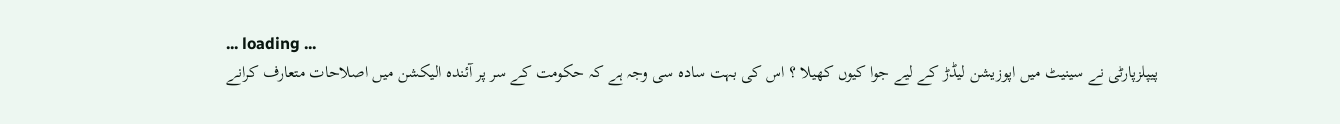... loading ...
پیپلزپارٹی نے سینیٹ میں اپوزیشن لیڈڑ کے لیے جوا کیوں کھیلا ؟ اس کی بہت سادہ سی وجہ ہے کہ حکومت کے سر پر آئندہ الیکشن میں اصلاحات متعارف کرانے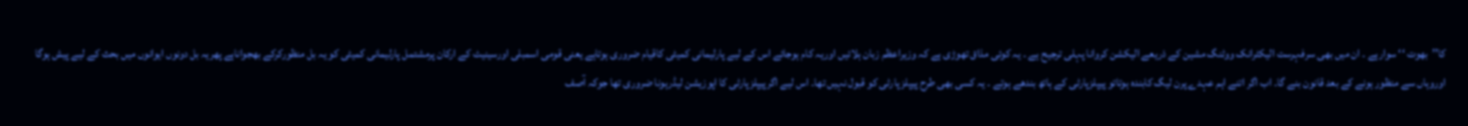کا’’بھوت ‘‘ سوارہے ۔ ان میں بھی سرفہرست الیکٹرانک ووٹنگ مشین کے ذریعے الیکشن کروانا پہلی ترجیح ہے ۔ یہ کوئی مذاق تھوڑی ہے کہ وزیراعظم زبان ہلائیں اوریہ کام ہوجائے اس کے لیے پارلیمانی کمیٹی کاقیام ضروری ہوتاہے یعنی قومی اسمبلی اورسینیٹ کے ارکان پرمشتمل پارلیمانی کمیٹی کو یہ بل منظورکرکے بھجواناہے پھریہ بل دونوں ایوانوں میں بحث کے لیے پیش ہوگا اوروہاں سے منظور ہونے کے بعد قانون بنے گا۔ اب اگر اتنے اہم عہدے پرن لیگ کابندہ ہوتاتو پیپلزپارٹی کے ہاتھ بندھے ہوتے ۔ یہ کسی بھی طرح پیپلز پارٹی کو قبول نہیں تھا۔ اس لیے اگرپیپلزپارٹی کا اپوزیشن لیڈرہونا ضروری تھا جوکہ آصف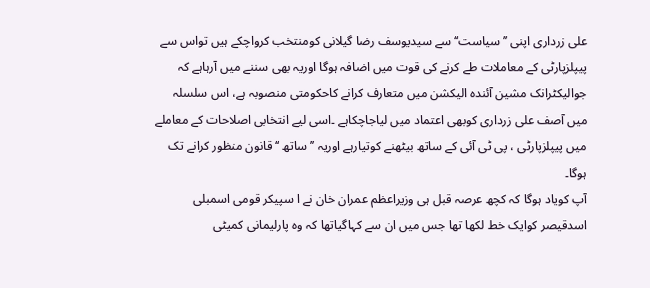علی زرداری اپنی ’’سیاست‘‘ سے سیدیوسف رضا گیلانی کومنتخب کرواچکے ہیں تواس سے پیپلزپارٹی کے معاملات طے کرنے کی قوت میں اضافہ ہوگا اوریہ بھی سننے میں آرہاہے کہ جوالیکٹرانک مشین آئندہ الیکشن میں متعارف کرانے کاحکومتی منصوبہ ہے، اس سلسلہ میں آصف علی زرداری کوبھی اعتماد میں لیاجاچکاہے ۔اسی لیے انتخابی اصلاحات کے معاملے میں پیپلزپارٹی ، پی ٹی آئی کے ساتھ بیٹھنے کوتیارہے اوریہ ’’ساتھ ‘‘ قانون منظور کرانے تک ہوگا۔
آپ کویاد ہوگا کہ کچھ عرصہ قبل ہی وزیراعظم عمران خان نے ا سپیکر قومی اسمبلی اسدقیصر کوایک خط لکھا تھا جس میں ان سے کہاگیاتھا کہ وہ پارلیمانی کمیٹی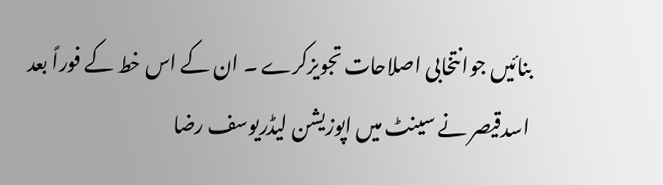بنائیں جوانتخابی اصلاحات تجویزکرے ۔ ان کے اس خط کے فوراً بعد اسدقیصر نے سینٹ میں اپوزیشن لیڈریوسف رضا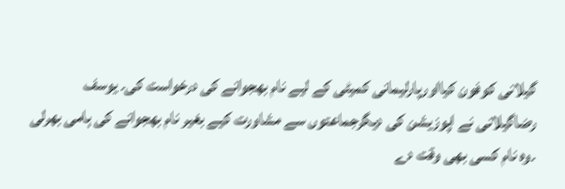گیلانی کوفون کیااورپارلیمانی کمیٹی کے لیے نام بھجوانے کی درخواست کی۔ یوسف رضاگیلانی نے اپوزیشن کی دیگرجماعتوں سے مشاورت کیے بغیر نام بھجوانے کی ہامی بھرلی ۔وہ نام کسی بھی وقت دے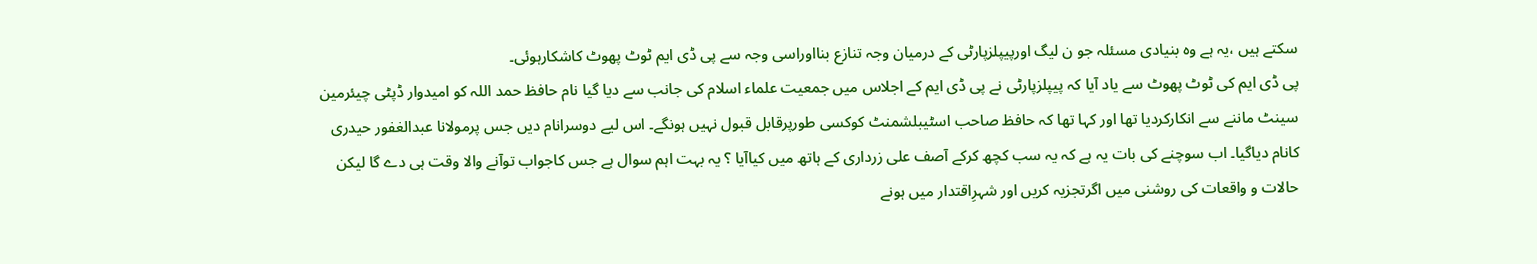سکتے ہیں ،یہ ہے وہ بنیادی مسئلہ جو ن لیگ اورپیپلزپارٹی کے درمیان وجہ تنازع بنااوراسی وجہ سے پی ڈی ایم ٹوٹ پھوٹ کاشکارہوئی۔
پی ڈی ایم کی ٹوٹ پھوٹ سے یاد آیا کہ پیپلزپارٹی نے پی ڈی ایم کے اجلاس میں جمعیت علماء اسلام کی جانب سے دیا گیا نام حافظ حمد اللہ کو امیدوار ڈپٹی چیئرمین سینٹ ماننے سے انکارکردیا تھا اور کہا تھا کہ حافظ صاحب اسٹیبلشمنٹ کوکسی طورپرقابل قبول نہیں ہونگے۔ اس لیے دوسرانام دیں جس پرمولانا عبدالغفور حیدری کانام دیاگیا۔ اب سوچنے کی بات یہ ہے کہ یہ سب کچھ کرکے آصف علی زرداری کے ہاتھ میں کیاآیا ؟ یہ بہت اہم سوال ہے جس کاجواب توآنے والا وقت ہی دے گا لیکن حالات و واقعات کی روشنی میں اگرتجزیہ کریں اور شہرِاقتدار میں ہونے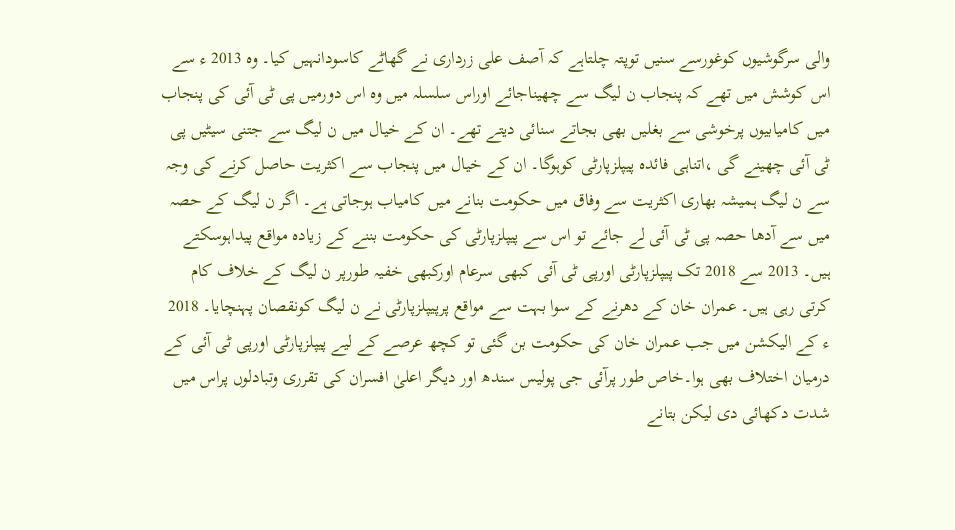والی سرگوشیوں کوغورسے سنیں توپتہ چلتاہے کہ آصف علی زرداری نے گھاٹے کاسودانہیں کیا۔ وہ 2013 ء سے اس کوشش میں تھے کہ پنجاب ن لیگ سے چھیناجائے اوراس سلسلہ میں وہ اس دورمیں پی ٹی آئی کی پنجاب میں کامیابیوں پرخوشی سے بغلیں بھی بجاتے سنائی دیتے تھے۔ ان کے خیال میں ن لیگ سے جتنی سیٹیں پی ٹی آئی چھینے گی ،اتناہی فائدہ پیپلزپارٹی کوہوگا۔ ان کے خیال میں پنجاب سے اکثریت حاصل کرنے کی وجہ سے ن لیگ ہمیشہ بھاری اکثریت سے وفاق میں حکومت بنانے میں کامیاب ہوجاتی ہے۔ اگر ن لیگ کے حصہ میں سے آدھا حصہ پی ٹی آئی لے جائے تو اس سے پیپلزپارٹی کی حکومت بننے کے زیادہ مواقع پیداہوسکتے ہیں۔ 2013 سے 2018 تک پیپلزپارٹی اورپی ٹی آئی کبھی سرعام اورکبھی خفیہ طورپر ن لیگ کے خلاف کام کرتی رہی ہیں۔ عمران خان کے دھرنے کے سوا بہت سے مواقع پرپیپلزپارٹی نے ن لیگ کونقصان پہنچایا۔ 2018 ء کے الیکشن میں جب عمران خان کی حکومت بن گئی تو کچھ عرصے کے لیے پیپلزپارٹی اورپی ٹی آئی کے درمیان اختلاف بھی ہوا۔خاص طور پرآئی جی پولیس سندھ اور دیگر اعلیٰ افسران کی تقرری وتبادلوں پراس میں شدت دکھائی دی لیکن بتانے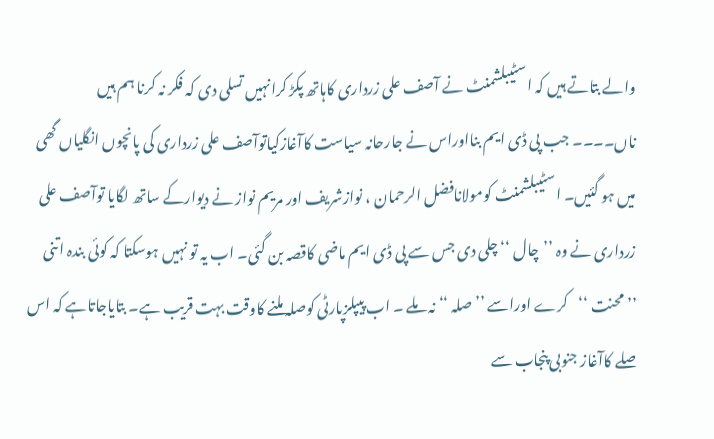والے بتاتے ہیں کہ اسٹیبلشمنٹ نے آصف علی زرداری کاہاتھ پکڑ کرانہیں تسلی دی کہ فکر نہ کرنا ہم ہیں ناں۔۔۔۔ جب پی ڈی ایم بنااوراس نے جارحانہ سیاست کاآغازکیاتوآصف علی زرداری کی پانچوں انگلیاں گھی میں ہو گئیں۔ اسٹیبلشمنٹ کومولانافضل الرحمان ، نوازشریف اور مریم نواز نے دیوارکے ساتھ لگایا توآصف علی زرداری نے وہ ’’چال ‘‘ چلی دی جس سے پی ڈی ایم ماضی کاقصہ بن گئی۔ اب یہ تو نہیں ہوسکتا کہ کوئی بندہ اتنی ’’محنت ‘‘کرے اوراسے ’’صلہ ‘‘ نہ ملے ۔ اب پیپلزپارٹی کوصلہ ملنے کاوقت بہت قریب ہے۔ بتایاجاتاہے کہ اس صلے کاآغاز جنوبی پنجاب سے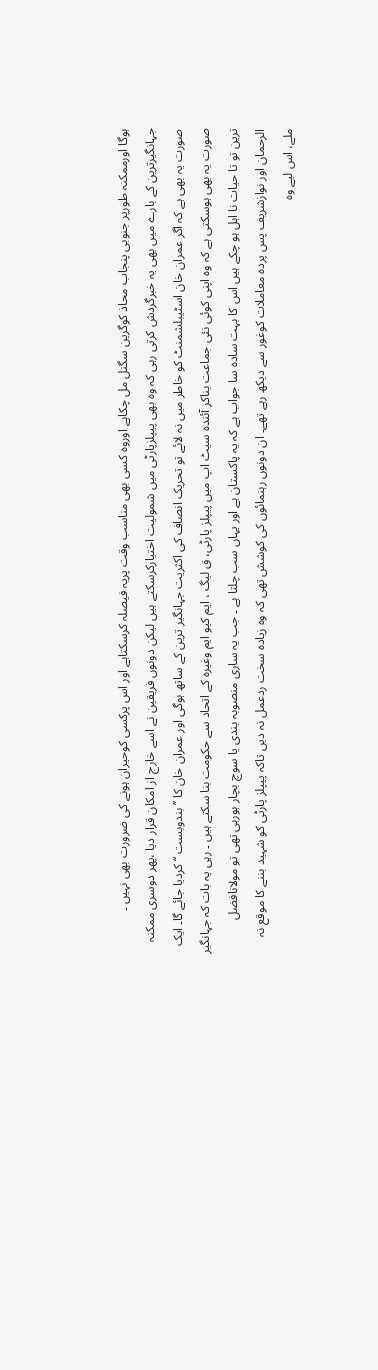ہوگا اورممکنہ طورپر جنوبی پنجاب محاذ کوگرین سگنل مل چکاہے اوروہ کسی بھی مناسب وقت پریہ فیصلہ کرسکتاہے اور اس پرکسی کوحیران ہونے کی ضرورت بھی نہیں ۔
جہانگیرترین کے بارے میں بھی یہ خبرگردش کرتی رہی کہ وہ بھی پیپلزپارٹی میں شمولیت اختیارکرسکتے ہیں لیکن دونوں فریقین نے اسے خارج از امکان قرار دیا ،پھر دوسری ممکنہ صورت یہ بھی ہے کہ اگر عمران خان اسٹیبلشمنٹ کو خاطر میں نہ لائے تو تحریک انصاف کی اکثریت جہانگیر ترین کے ساتھ ہوگی اور عمران خان کا ’’بندوبست ‘‘ کردیا جائے گا۔ ایک صورت یہ بھی ہوسکتی ہے کہ وہ اپنی کوئی نئی جماعت بناکر آئندہ سیٹ اپ میں پیپلز پارٹی، ق لیگ ، ایم کیو ایم وغیرہ کے اتحاد سے حکومت بنا سکتے ہیں ۔ رہی یہ بات کہ جہانگیر ترین تو تا حیات نا اہل ہو چکے ہیں اس کا بہت سادہ سا جواب ہے کہ یہ پاکستان ہے اور یہاں سب چلتا ہے ۔ جب یہ ساری منصوبہ بندی یا سوچ بچار ہورہی تھی تو مولانافضل الرحمان اور نوازشریف پس پردہ معاملات کوغور سے دیکھ رہے تھے۔ ان دونوں رہنمائوں کی کوشش تھی کہ وہ زیادہ سخت ردعمل نہ دیں تاکہ پیپلز پارٹی کو شہید بننے کا موقع نہ ملے، اس لیے وہ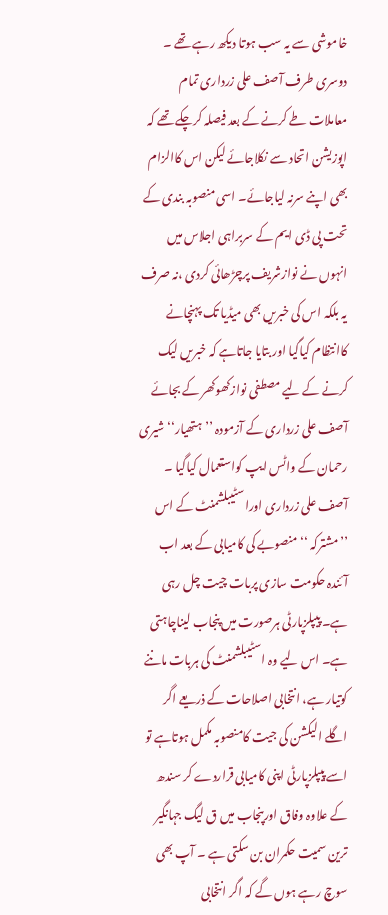خاموشی سے یہ سب ہوتا دیکھ رہے تھے ۔ دوسری طرف آصف علی زرداری تمام معاملات طے کرنے کے بعد فیصلہ کرچکے تھے کہ اپوزیشن اتحاد سے نکلاجائے لیکن اس کاالزام بھی اپنے سرنہ لیاجائے۔ اسی منصوبہ بندی کے تحت پی ڈی ایم کے سربراہی اجلاس میں انہوں نے نوازشریف پرچڑھائی کردی ،نہ صرف یہ بلکہ اس کی خبریں بھی میڈیا تک پہنچانے کاانتظام کیاگیا اور بتایا جاتاہے کہ خبریں لیک کرنے کے لیے مصطفی نوازکھوکھر کے بجائے آصف علی زرداری کے آزمودہ ’’ہتھیار‘‘ شیری رحمان کے واٹس ایپ کواستعمال کیاگیا ۔ آصف علی زرداری اوراسٹیبلشمنٹ کے اس ’’مشترکہ ‘‘ منصوبے کی کامیابی کے بعد اب آئندہ حکومت سازی پربات چیت چل رہی ہے۔ پیپلزپارٹی ہرصورت میں پنجاب لیناچاہتی ہے۔ اس لیے وہ اسٹیبلشمنٹ کی ہربات ماننے کوتیار ہے، انتخابی اصلاحات کے ذریعے اگر اگلے الیکشن کی جیت کامنصوبہ مکمل ہوتاہے تو اسے پیپلزپارٹی اپنی کامیابی قراردے کر سندھ کے علاوہ وفاق اورپنجاب میں ق لیگ جہانگیر ترین سمیت حکمران بن سکتی ہے ۔ آپ بھی سوچ رہے ہوں گے کہ اگر انتخابی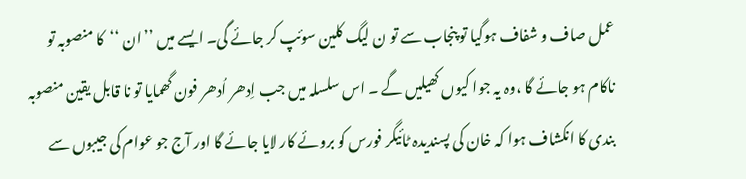عمل صاف و شفاف ہوگیا تو پنجاب سے تو ن لیگ کلین سوئپ کر جائے گی۔ ایسے میں ’’ان ‘‘کا منصوبہ تو ناکام ہو جائے گا ،وہ یہ جوا کیوں کھیلیں گے ۔ اس سلسلہ میں جب اِدھر اُدھر فون گھمایا تو نا قابل یقین منصوبہ بندی کا انکشاف ہوا کہ خان کی پسندیدہ ٹائیگر فورس کو بروئے کار لایا جائے گا اور آج جو عوام کی جیبوں سے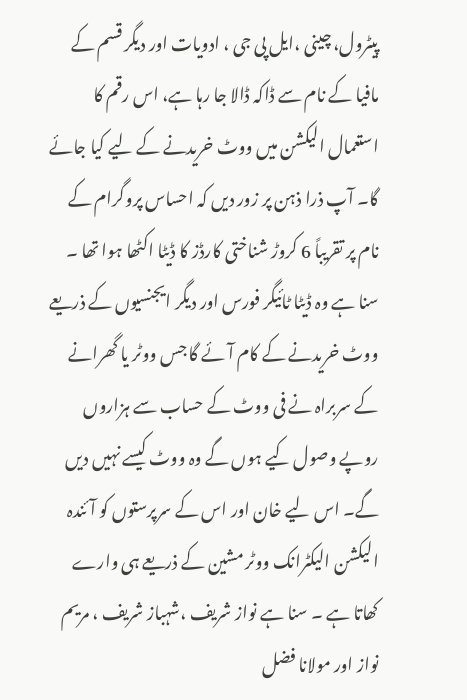پیٹرول، چینی ،ایل پی جی ، ادویات اور دیگر قسم کے مافیا کے نام سے ڈاکہ ڈالا جا رہا ہے، اس رقم کا استعمال الیکشن میں ووٹ خریدنے کے لیے کیا جائے گا۔ آپ ذرا ذہن پر زور دیں کہ احساس پروگرام کے نام پر تقریباً 6 کروڑ شناختی کارڈز کا ڈیٹا اکٹھا ہوا تھا ۔ سنا ہے وہ ڈیٹا ٹائیگر فورس اور دیگر ایجنسیوں کے ذریعے ووٹ خریدنے کے کام آئے گا جس ووٹر یا گھرانے کے سربراہ نے فی ووٹ کے حساب سے ہزاروں روپے وصول کیے ہوں گے وہ ووٹ کیسے نہیں دیں گے۔ اس لیے خان اور اس کے سرپرستوں کو آئندہ الیکشن الیکٹرانک ووٹر مشین کے ذریعے ہی وارے کھاتا ہے ۔ سنا ہے نواز شریف ،شہباز شریف ، مریم نواز اور مولانا فضل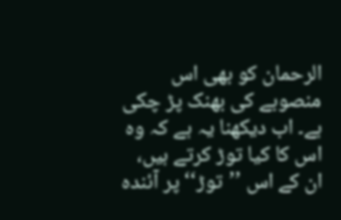الرحمان کو بھی اس منصوبے کی بھنک پڑ چکی ہے۔ اب دیکھنا یہ ہے کہ وہ اس کا کیا توڑ کرتے ہیں، ان کے اس ’’توڑ‘‘پر آئندہ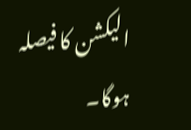الیکشن کا فیصلہ ہوگا۔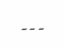۔۔۔